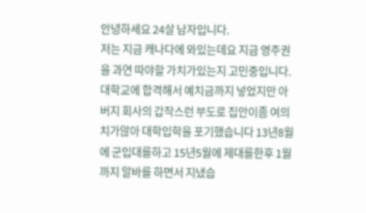안녕하세요 24살 남자입니다.
저는 지금 캐나다에 와있는데요 지금 영주권을 과연 따야할 가치가있는지 고민중입니다.
대학교에 합격해서 예치금까지 넣었지만 아버지 회사의 갑작스런 부도로 집안이좀 여의치가않아 대학입학을 포기했습니다 13년8월에 군입대를하고 15년5월에 제대를한후 1월까지 알바를 하면서 지냈습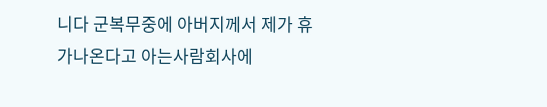니다 군복무중에 아버지께서 제가 휴가나온다고 아는사람회사에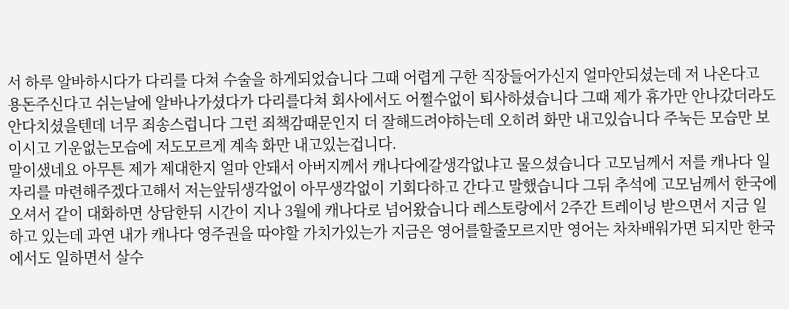서 하루 알바하시다가 다리를 다쳐 수술을 하게되었습니다 그때 어렵게 구한 직장들어가신지 얼마안되셨는데 저 나온다고 용돈주신다고 쉬는날에 알바나가셨다가 다리를다쳐 회사에서도 어쩔수없이 퇴사하셨습니다 그때 제가 휴가만 안나갔더라도 안다치셨을텐데 너무 죄송스럽니다 그런 죄책감때문인지 더 잘해드려야하는데 오히려 화만 내고있습니다 주눅든 모습만 보이시고 기운없는모습에 저도모르게 계속 화만 내고있는겁니다.
말이샜네요 아무튼 제가 제대한지 얼마 안돼서 아버지께서 캐나다에갈생각없냐고 물으셨습니다 고모님께서 저를 캐나다 일자리를 마련해주겠다고해서 저는앞뒤생각없이 아무생각없이 기회다하고 간다고 말했습니다 그뒤 추석에 고모님께서 한국에 오셔서 같이 대화하면 상담한뒤 시간이 지나 3월에 캐나다로 넘어왔습니다 레스토랑에서 2주간 트레이닝 받으면서 지금 일하고 있는데 과연 내가 캐나다 영주권을 따야할 가치가있는가 지금은 영어를할줄모르지만 영어는 차차배워가면 되지만 한국에서도 일하면서 살수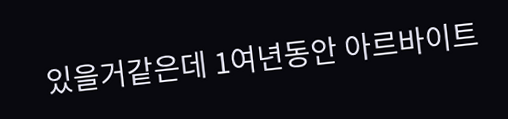있을거같은데 1여년동안 아르바이트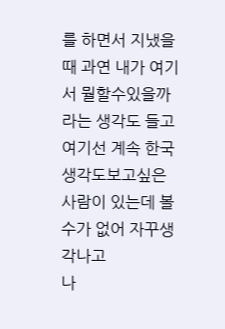를 하면서 지냈을때 과연 내가 여기서 뭘할수있을까라는 생각도 들고 여기선 계속 한국생각도보고싶은 사람이 있는데 볼수가 없어 자꾸생각나고
나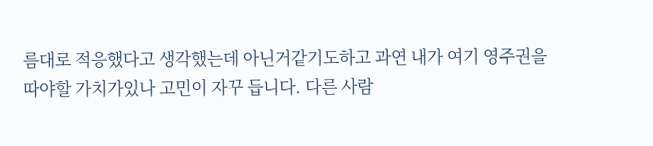름대로 적응했다고 생각했는데 아닌거같기도하고 과연 내가 여기 영주권을 따야할 가치가있나 고민이 자꾸 듭니다. 다른 사람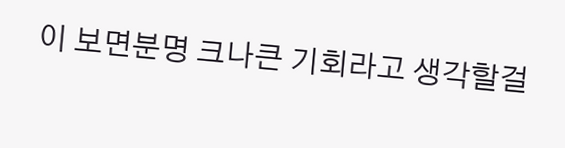이 보면분명 크나큰 기회라고 생각할걸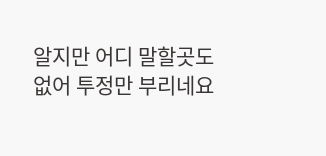알지만 어디 말할곳도 없어 투정만 부리네요